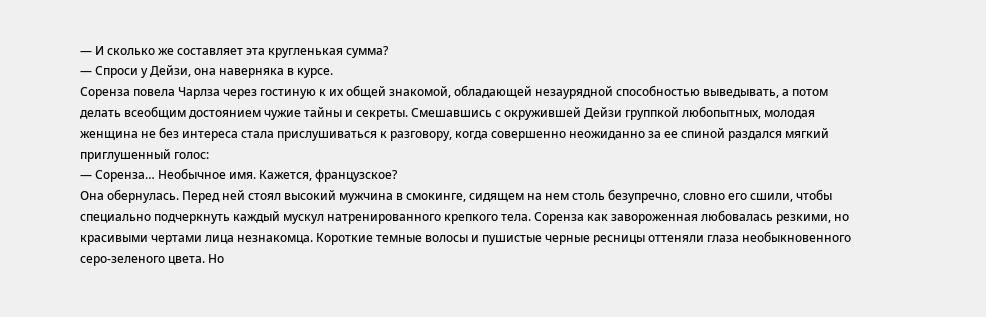— И сколько же составляет эта кругленькая сумма?
— Спроси у Дейзи, она наверняка в курсе.
Соренза повела Чарлза через гостиную к их общей знакомой, обладающей незаурядной способностью выведывать, а потом делать всеобщим достоянием чужие тайны и секреты. Смешавшись с окружившей Дейзи группкой любопытных, молодая женщина не без интереса стала прислушиваться к разговору, когда совершенно неожиданно за ее спиной раздался мягкий приглушенный голос:
— Соренза… Необычное имя. Кажется, французское?
Она обернулась. Перед ней стоял высокий мужчина в смокинге, сидящем на нем столь безупречно, словно его сшили, чтобы специально подчеркнуть каждый мускул натренированного крепкого тела. Соренза как завороженная любовалась резкими, но красивыми чертами лица незнакомца. Короткие темные волосы и пушистые черные ресницы оттеняли глаза необыкновенного серо-зеленого цвета. Но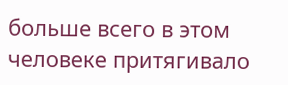больше всего в этом человеке притягивало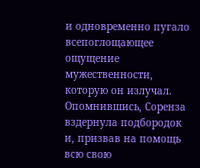и одновременно пугало всепоглощающее ощущение мужественности, которую он излучал.
Опомнившись, Соренза вздернула подбородок и, призвав на помощь всю свою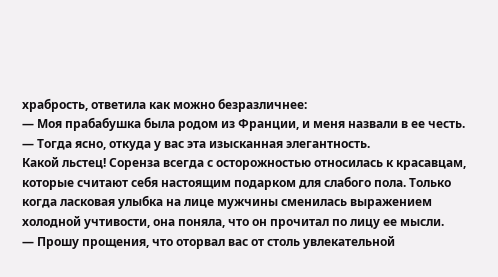храбрость, ответила как можно безразличнее:
— Моя прабабушка была родом из Франции, и меня назвали в ее честь.
— Тогда ясно, откуда у вас эта изысканная элегантность.
Какой льстец! Соренза всегда с осторожностью относилась к красавцам, которые считают себя настоящим подарком для слабого пола. Только когда ласковая улыбка на лице мужчины сменилась выражением холодной учтивости, она поняла, что он прочитал по лицу ее мысли.
— Прошу прощения, что оторвал вас от столь увлекательной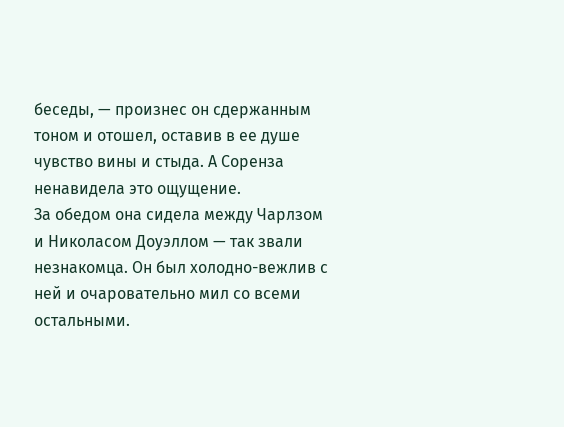беседы, — произнес он сдержанным тоном и отошел, оставив в ее душе чувство вины и стыда. А Соренза ненавидела это ощущение.
За обедом она сидела между Чарлзом и Николасом Доуэллом — так звали незнакомца. Он был холодно-вежлив с ней и очаровательно мил со всеми остальными.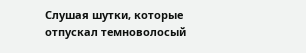Слушая шутки, которые отпускал темноволосый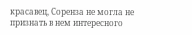красавец, Соренза не могла не признать в нем интересного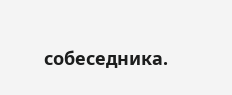собеседника.